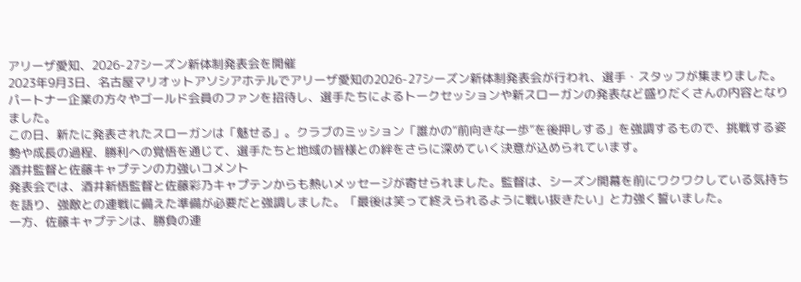アリーザ愛知、2026-27シーズン新体制発表会を開催
2023年9月3日、名古屋マリオットアソシアホテルでアリーザ愛知の2026-27シーズン新体制発表会が行われ、選手・スタッフが集まりました。パートナー企業の方々やゴールド会員のファンを招待し、選手たちによるトークセッションや新スローガンの発表など盛りだくさんの内容となりました。
この日、新たに発表されたスローガンは「魅せる」。クラブのミッション「誰かの“前向きな一歩”を後押しする」を強調するもので、挑戦する姿勢や成長の過程、勝利への覚悟を通じて、選手たちと地域の皆様との絆をさらに深めていく決意が込められています。
酒井監督と佐藤キャプテンの力強いコメント
発表会では、酒井新悟監督と佐藤彩乃キャプテンからも熱いメッセージが寄せられました。監督は、シーズン開幕を前にワクワクしている気持ちを語り、強敵との連戦に備えた準備が必要だと強調しました。「最後は笑って終えられるように戦い抜きたい」と力強く誓いました。
一方、佐藤キャプテンは、勝負の連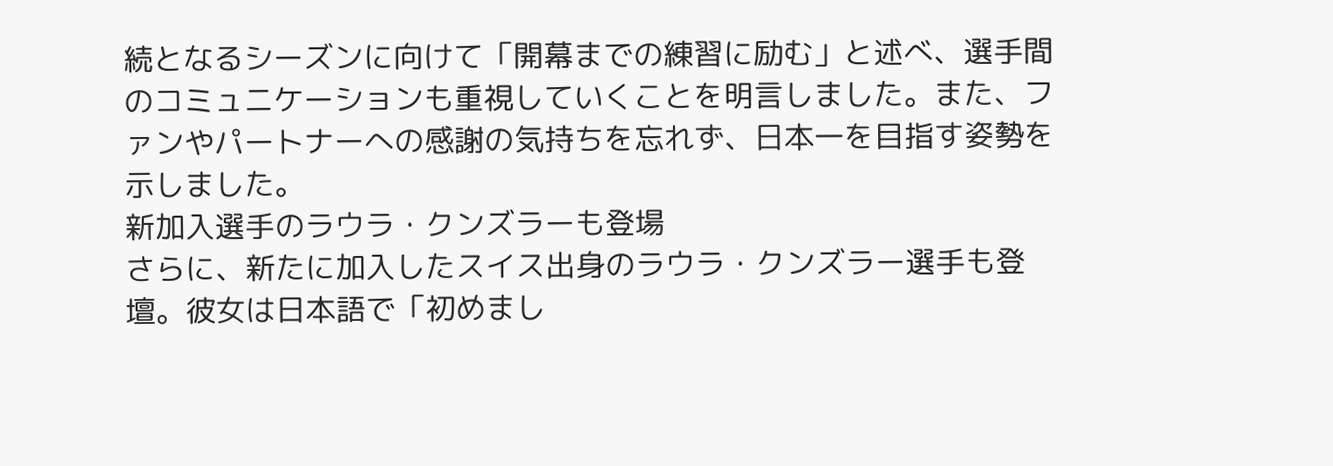続となるシーズンに向けて「開幕までの練習に励む」と述べ、選手間のコミュニケーションも重視していくことを明言しました。また、ファンやパートナーへの感謝の気持ちを忘れず、日本一を目指す姿勢を示しました。
新加入選手のラウラ・クンズラーも登場
さらに、新たに加入したスイス出身のラウラ・クンズラー選手も登壇。彼女は日本語で「初めまし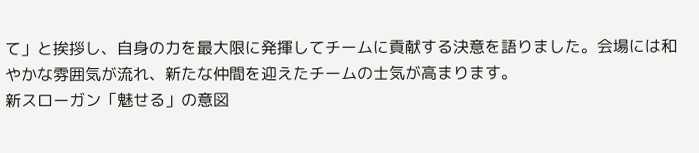て」と挨拶し、自身の力を最大限に発揮してチームに貢献する決意を語りました。会場には和やかな雰囲気が流れ、新たな仲間を迎えたチームの士気が高まります。
新スローガン「魅せる」の意図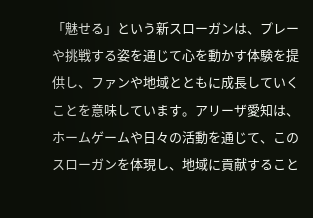「魅せる」という新スローガンは、プレーや挑戦する姿を通じて心を動かす体験を提供し、ファンや地域とともに成長していくことを意味しています。アリーザ愛知は、ホームゲームや日々の活動を通じて、このスローガンを体現し、地域に貢献すること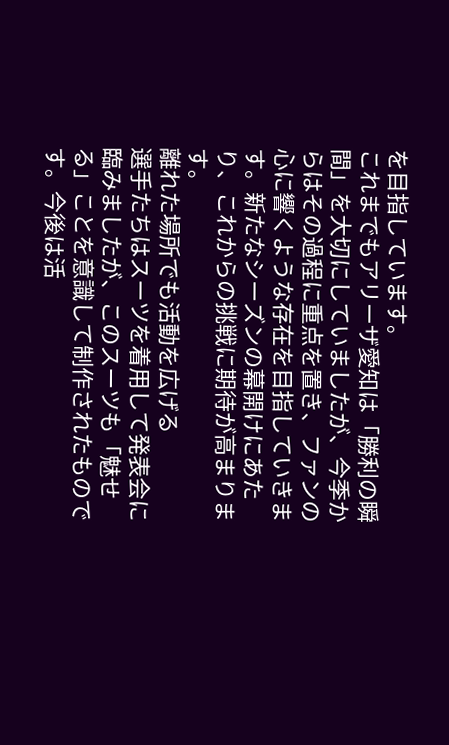を目指しています。
これまでもアリーザ愛知は「勝利の瞬間」を大切にしていましたが、今季からはその過程に重点を置き、ファンの心に響くような存在を目指していきます。新たなシーズンの幕開けにあたり、これからの挑戦に期待が高まります。
離れた場所でも活動を広げる
選手たちはスーツを着用して発表会に臨みましたが、このスーツも「魅せる」ことを意識して制作されたものです。今後は活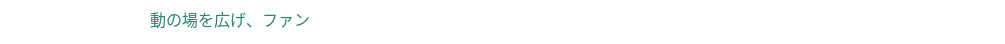動の場を広げ、ファン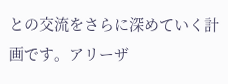との交流をさらに深めていく計画です。アリーザ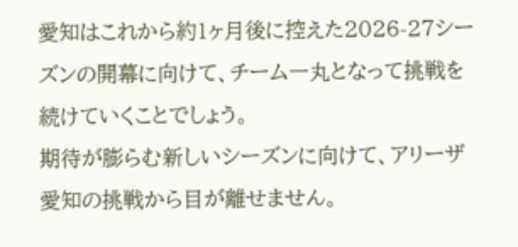愛知はこれから約1ヶ月後に控えた2026-27シーズンの開幕に向けて、チーム一丸となって挑戦を続けていくことでしょう。
期待が膨らむ新しいシーズンに向けて、アリーザ愛知の挑戦から目が離せません。